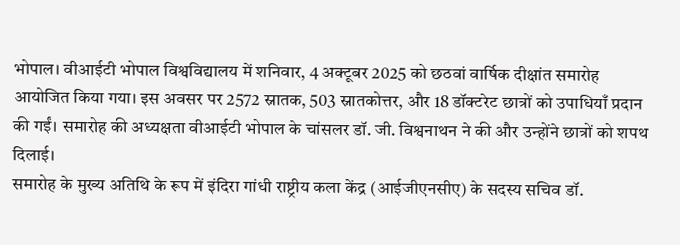भोपाल। वीआईटी भोपाल विश्वविद्यालय में शनिवार, 4 अक्टूबर 2025 को छठवां वार्षिक दीक्षांत समारोह आयोजित किया गया। इस अवसर पर 2572 स्नातक, 503 स्नातकोत्तर, और 18 डॉक्टरेट छात्रों को उपाधियाँ प्रदान की गईं। समारोह की अध्यक्षता वीआईटी भोपाल के चांसलर डॉ. जी. विश्वनाथन ने की और उन्होंने छात्रों को शपथ दिलाई।
समारोह के मुख्य अतिथि के रूप में इंदिरा गांधी राष्ट्रीय कला केंद्र (आईजीएनसीए) के सदस्य सचिव डॉ.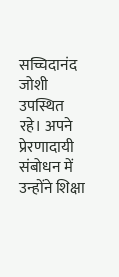सच्चिदानंद जोशी उपस्थित रहे। अपने प्रेरणादायी संबोधन में उन्होंने शिक्षा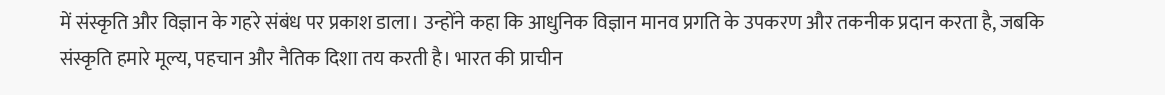में संस्कृति और विज्ञान के गहरे संबंध पर प्रकाश डाला। उन्होंने कहा कि आधुनिक विज्ञान मानव प्रगति के उपकरण और तकनीक प्रदान करता है, जबकि संस्कृति हमारे मूल्य, पहचान और नैतिक दिशा तय करती है। भारत की प्राचीन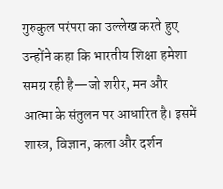गुरुकुल परंपरा का उल्लेख करते हुए उन्होंने कहा कि भारतीय शिक्षा हमेशा समग्र रही है—जो शरीर, मन और आत्मा के संतुलन पर आधारित है। इसमें शास्त्र, विज्ञान, कला और दर्शन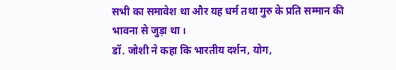सभी का समावेश था और यह धर्म तथा गुरु के प्रति सम्मान की भावना से जुड़ा था।
डॉ. जोशी ने कहा कि भारतीय दर्शन, योग,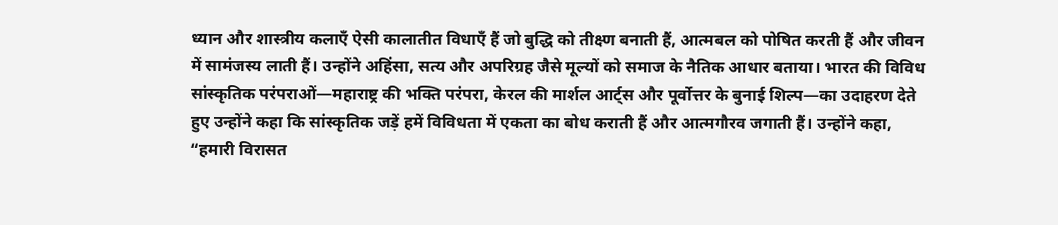ध्यान और शास्त्रीय कलाएँ ऐसी कालातीत विधाएँ हैं जो बुद्धि को तीक्ष्ण बनाती हैं, आत्मबल को पोषित करती हैं और जीवन में सामंजस्य लाती हैं। उन्होंने अहिंसा, सत्य और अपरिग्रह जैसे मूल्यों को समाज के नैतिक आधार बताया। भारत की विविध सांस्कृतिक परंपराओं—महाराष्ट्र की भक्ति परंपरा, केरल की मार्शल आर्ट्स और पूर्वोत्तर के बुनाई शिल्प—का उदाहरण देते हुए उन्होंने कहा कि सांस्कृतिक जड़ें हमें विविधता में एकता का बोध कराती हैं और आत्मगौरव जगाती हैं। उन्होंने कहा, “हमारी विरासत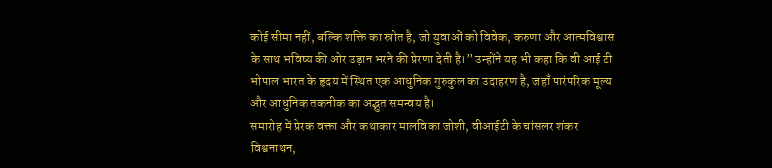कोई सीमा नहीं, बल्कि शक्ति का स्रोत है, जो युवाओं को विवेक, करुणा और आत्मविश्वास के साथ भविष्य की ओर उड़ान भरने की प्रेरणा देती है।” उन्होंने यह भी कहा कि वी आई टी भोपाल भारत के हृदय में स्थित एक आधुनिक गुरुकुल का उदाहरण है, जहाँ पारंपरिक मूल्य और आधुनिक तकनीक का अद्भुत समन्वय है।
समारोह में प्रेरक वक्ता और कथाकार मालविका जोशी, वीआईटी के चांसलर शंकर विश्वनाथन,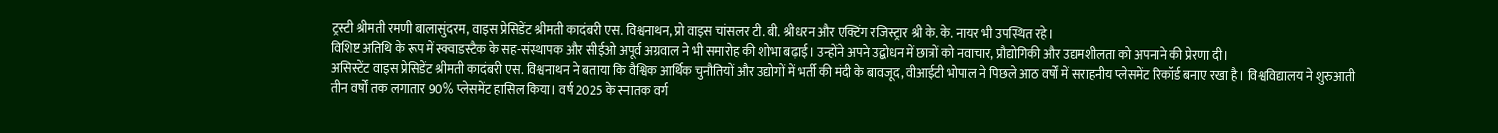ट्रस्टी श्रीमती रमणी बालासुंदरम, वाइस प्रेसिडेंट श्रीमती कादंबरी एस. विश्वनाथन, प्रो वाइस चांसलर टी. बी. श्रीधरन और एक्टिंग रजिस्ट्रार श्री के. के. नायर भी उपस्थित रहे।
विशिष्ट अतिथि के रूप में स्क्वाडस्टैक के सह-संस्थापक और सीईओ अपूर्व अग्रवाल ने भी समारोह की शोभा बढ़ाई। उन्होंने अपने उद्बोधन में छात्रों को नवाचार, प्रौद्योगिकी और उद्यमशीलता को अपनाने की प्रेरणा दी।
असिस्टेंट वाइस प्रेसिडेंट श्रीमती कादंबरी एस. विश्वनाथन ने बताया कि वैश्विक आर्थिक चुनौतियों और उद्योगों में भर्ती की मंदी के बावजूद, वीआईटी भोपाल ने पिछले आठ वर्षों में सराहनीय प्लेसमेंट रिकॉर्ड बनाए रखा है। विश्वविद्यालय ने शुरुआती तीन वर्षों तक लगातार 90% प्लेसमेंट हासिल किया। वर्ष 2025 के स्नातक वर्ग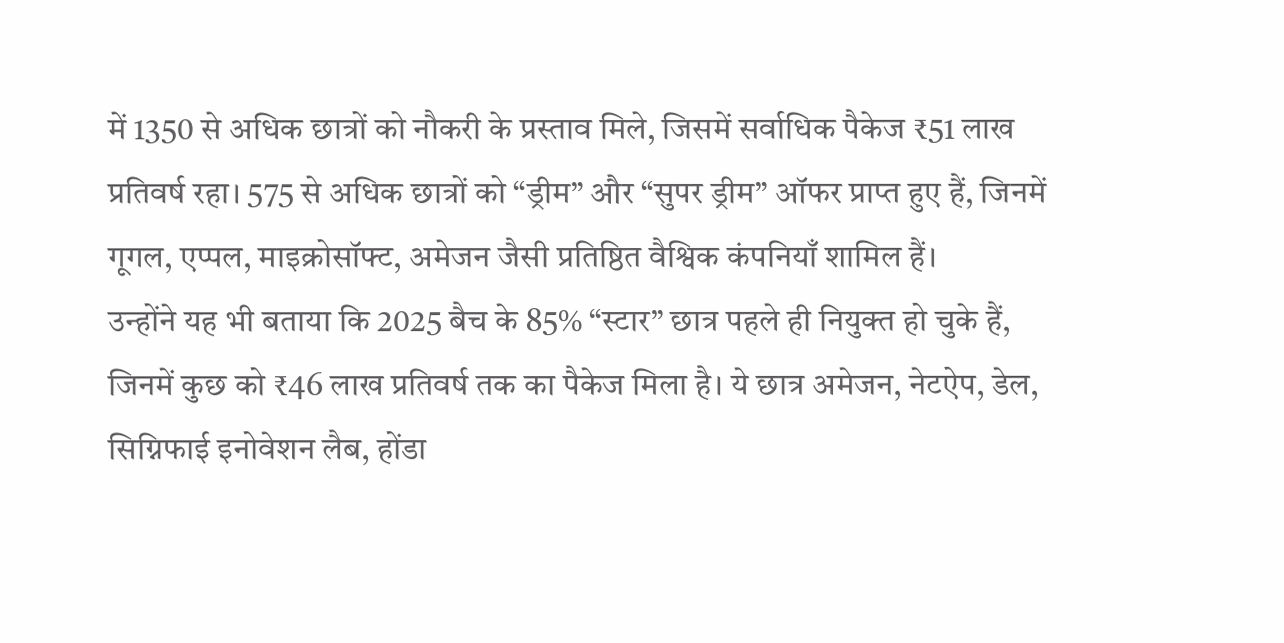में 1350 से अधिक छात्रों को नौकरी के प्रस्ताव मिले, जिसमें सर्वाधिक पैकेज ₹51 लाख प्रतिवर्ष रहा। 575 से अधिक छात्रों को “ड्रीम” और “सुपर ड्रीम” ऑफर प्राप्त हुए हैं, जिनमें गूगल, एप्पल, माइक्रोसॉफ्ट, अमेजन जैसी प्रतिष्ठित वैश्विक कंपनियाँ शामिल हैं।
उन्होंने यह भी बताया कि 2025 बैच के 85% “स्टार” छात्र पहले ही नियुक्त हो चुके हैं, जिनमें कुछ को ₹46 लाख प्रतिवर्ष तक का पैकेज मिला है। ये छात्र अमेजन, नेटऐप, डेल, सिग्निफाई इनोवेशन लैब, होंडा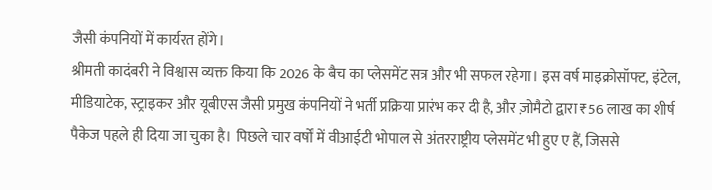जैसी कंपनियों में कार्यरत होंगे।
श्रीमती कादंबरी ने विश्वास व्यक्त किया कि 2026 के बैच का प्लेसमेंट सत्र और भी सफल रहेगा। इस वर्ष माइक्रोसॉफ्ट, इंटेल, मीडियाटेक, स्ट्राइकर और यूबीएस जैसी प्रमुख कंपनियों ने भर्ती प्रक्रिया प्रारंभ कर दी है, और ज़ोमैटो द्वारा ₹56 लाख का शीर्ष पैकेज पहले ही दिया जा चुका है। पिछले चार वर्षों में वीआईटी भोपाल से अंतरराष्ट्रीय प्लेसमेंट भी हुए ए हैं, जिससे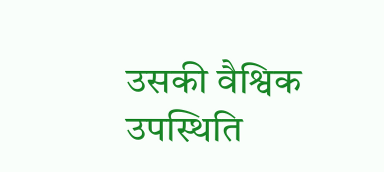उसकी वैश्विक उपस्थिति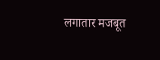लगातार मजबूत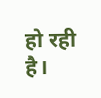हो रही है।